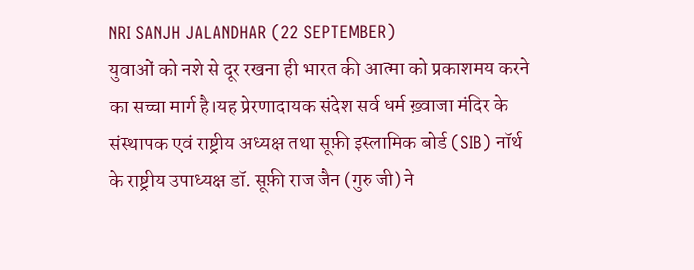NRI SANJH JALANDHAR (22 SEPTEMBER)
युवाओं को नशे से दूर रखना ही भारत की आत्मा को प्रकाशमय करने का सच्चा मार्ग है।यह प्रेरणादायक संदेश सर्व धर्म ख़्वाजा मंदिर के संस्थापक एवं राष्ट्रीय अध्यक्ष तथा सूफ़ी इस्लामिक बोर्ड (SIB) नॉर्थ के राष्ट्रीय उपाध्यक्ष डॉ. सूफ़ी राज जैन (गुरु जी) ने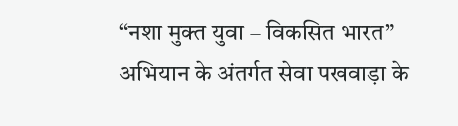“नशा मुक्त युवा – विकसित भारत” अभियान के अंतर्गत सेवा पखवाड़ा के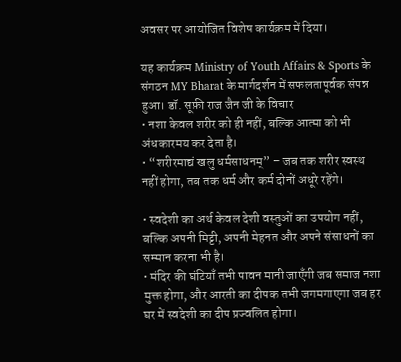अवसर पर आयोजित विशेष कार्यक्रम में दिया।

यह कार्यक्रम Ministry of Youth Affairs & Sports के संगठन MY Bharat के मार्गदर्शन में सफलतापूर्वक संपन्न हुआ। डॉ. सूफ़ी राज जैन जी के विचार
• नशा केवल शरीर को ही नहीं, बल्कि आत्मा को भी अंधकारमय कर देता है।
• “शरीरमाद्यं खलु धर्मसाधनम्” – जब तक शरीर स्वस्थ नहीं होगा, तब तक धर्म और कर्म दोनों अधूरे रहेंगे।

• स्वदेशी का अर्थ केवल देशी वस्तुओं का उपयोग नहीं, बल्कि अपनी मिट्टी, अपनी मेहनत और अपने संसाधनों का सम्मान करना भी है।
• मंदिर की घंटियाँ तभी पावन मानी जाएँगी जब समाज नशा मुक्त होगा, और आरती का दीपक तभी जगमगाएगा जब हर घर में स्वदेशी का दीप प्रज्वलित होगा।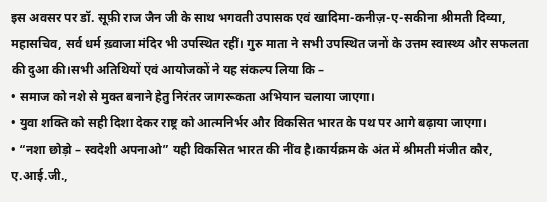इस अवसर पर डॉ. सूफ़ी राज जैन जी के साथ भगवती उपासक एवं खादिमा-कनीज़-ए-सकीना श्रीमती दिव्या, महासचिव, सर्व धर्म ख़्वाजा मंदिर भी उपस्थित रहीं। गुरु माता ने सभी उपस्थित जनों के उत्तम स्वास्थ्य और सफलता की दुआ की।सभी अतिथियों एवं आयोजकों ने यह संकल्प लिया कि –
• समाज को नशे से मुक्त बनाने हेतु निरंतर जागरूकता अभियान चलाया जाएगा।
• युवा शक्ति को सही दिशा देकर राष्ट्र को आत्मनिर्भर और विकसित भारत के पथ पर आगे बढ़ाया जाएगा।
• “नशा छोड़ो – स्वदेशी अपनाओ” यही विकसित भारत की नींव है।कार्यक्रम के अंत में श्रीमती मंजीत कौर, ए.आई.जी.,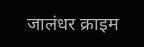जालंधर क्राइम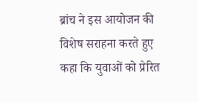ब्रांच ने इस आयोजन की विशेष सराहना करते हुए कहा कि युवाओं को प्रेरित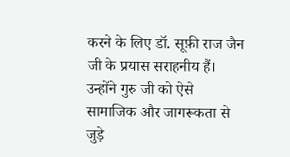करने के लिए डॉ. सूफ़ी राज जैन जी के प्रयास सराहनीय हैं। उन्होंने गुरु जी को ऐसे सामाजिक और जागरूकता से जुड़े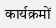कार्यक्रमों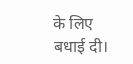के लिए बधाई दी।